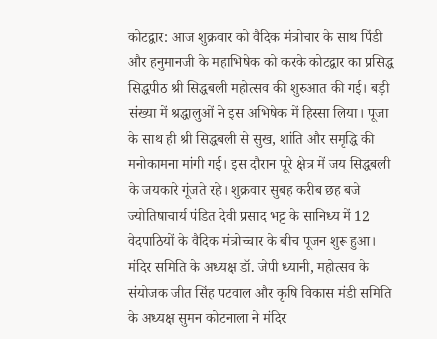कोटद्वार: आज शुक्रवार को वैदिक मंत्रोचार के साथ पिंडी और हनुमानजी के महाभिषेक को करके कोटद्वार का प्रसिद्ध सिद्धपीठ श्री सिद्धबली महोत्सव की शुरुआत की गई। बड़ी संख्या में श्रद्धालुओं ने इस अभिषेक में हिस्सा लिया। पूजा के साथ ही श्री सिद्धबली से सुख, शांति और समृद्धि की मनोकामना मांगी गई। इस दौरान पूरे क्षेत्र में जय सिद्धबली के जयकारे गूंजते रहे। शुक्रवार सुबह करीब छह बजे ज्योतिषाचार्य पंडित देवी प्रसाद भट्ट के सानिध्य में 12 वेदपाठियों के वैदिक मंत्रोच्चार के बीच पूजन शुरू हुआ। मंदिर समिति के अध्यक्ष डॉ. जेपी ध्यानी, महोत्सव के संयोजक जीत सिंह पटवाल और कृषि विकास मंडी समिति के अध्यक्ष सुमन कोटनाला ने मंदिर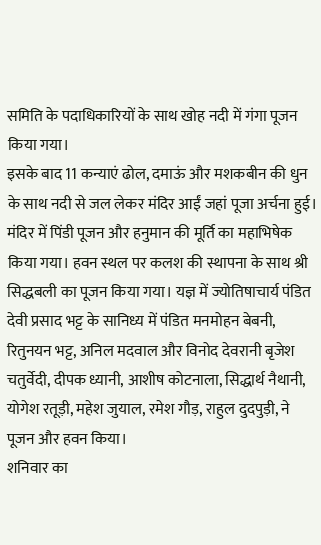समिति के पदाधिकारियों के साथ खोह नदी में गंगा पूजन किया गया।
इसके बाद 11 कन्याएं ढोल, दमाऊं और मशकबीन की धुन के साथ नदी से जल लेकर मंदिर आईं जहां पूजा अर्चना हुई। मंदिर में पिंडी पूजन और हनुमान की मूर्ति का महाभिषेक किया गया। हवन स्थल पर कलश की स्थापना के साथ श्री सिद्धबली का पूजन किया गया। यज्ञ में ज्योतिषाचार्य पंडित देवी प्रसाद भट्ट के सानिध्य में पंडित मनमोहन बेबनी, रितुनयन भट्ट, अनिल मदवाल और विनोद देवरानी बृजेश चतुर्वेदी, दीपक ध्यानी, आशीष कोटनाला, सिद्धार्थ नैथानी, योगेश रतूड़ी, महेश जुयाल, रमेश गौड़, राहुल दुदपुड़ी, ने पूजन और हवन किया।
शनिवार का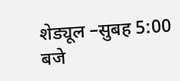शेड्यूल –सुबह 5:00 बजे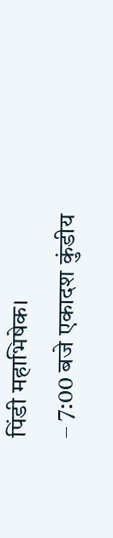पिंडी महाभिषेक।
– 7:00 बजे एकादश कुंडीय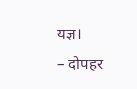यज्ञ।
– दोपहर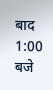बाद 1:00 बजे